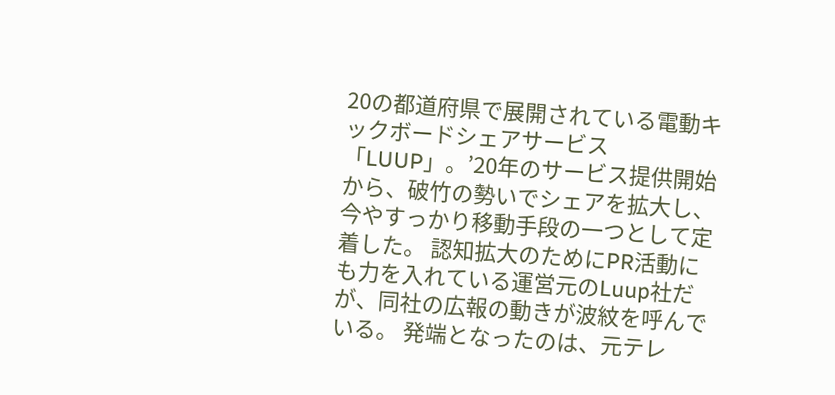20の都道府県で展開されている電動キックボードシェアサービス「LUUP」。’20年のサービス提供開始から、破竹の勢いでシェアを拡大し、今やすっかり移動手段の一つとして定着した。 認知拡大のためにPR活動にも力を入れている運営元のLuup社だが、同社の広報の動きが波紋を呼んでいる。 発端となったのは、元テレ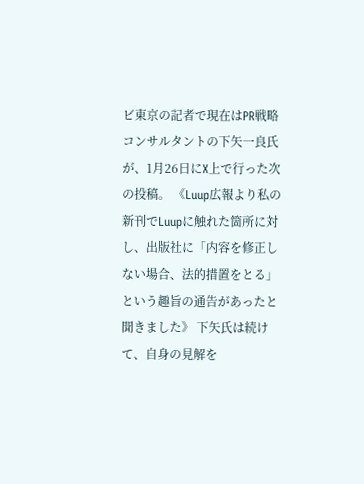ビ東京の記者で現在はPR戦略コンサルタントの下矢一良氏が、1月26日にX上で行った次の投稿。 《Luup広報より私の新刊でLuupに触れた箇所に対し、出版社に「内容を修正しない場合、法的措置をとる」という趣旨の通告があったと聞きました》 下矢氏は続けて、自身の見解を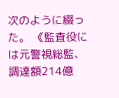次のように綴った。 《監査役には元警視総監、調達額214億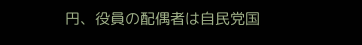円、役員の配偶者は自民党国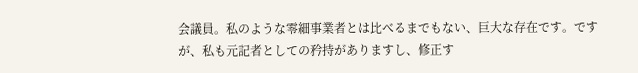会議員。私のような零細事業者とは比べるまでもない、巨大な存在です。ですが、私も元記者としての矜持がありますし、修正す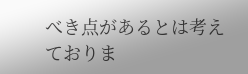べき点があるとは考えておりま